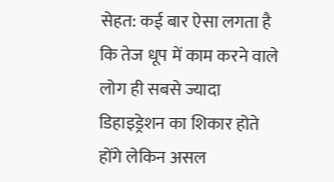सेहत: कई बार ऐसा लगता है कि तेज धूप में काम करने वाले लोग ही सबसे ज्यादा डिहाइड्रेशन का शिकार होते होंगे लेकिन असल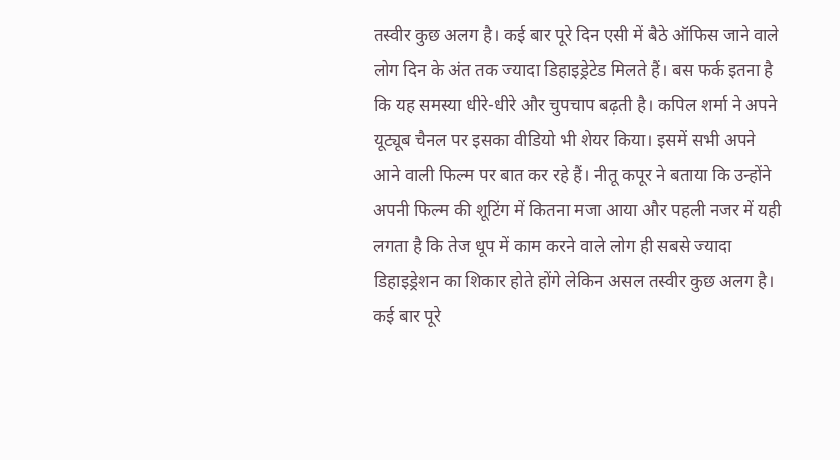तस्वीर कुछ अलग है। कई बार पूरे दिन एसी में बैठे ऑफिस जाने वाले लोग दिन के अंत तक ज्यादा डिहाइड्रेटेड मिलते हैं। बस फर्क इतना है कि यह समस्या धीरे-धीरे और चुपचाप बढ़ती है। कपिल शर्मा ने अपने यूट्यूब चैनल पर इसका वीडियो भी शेयर किया। इसमें सभी अपने आने वाली फिल्म पर बात कर रहे हैं। नीतू कपूर ने बताया कि उन्होंने अपनी फिल्म की शूटिंग में कितना मजा आया और पहली नजर में यही लगता है कि तेज धूप में काम करने वाले लोग ही सबसे ज्यादा डिहाइड्रेशन का शिकार होते होंगे लेकिन असल तस्वीर कुछ अलग है।
कई बार पूरे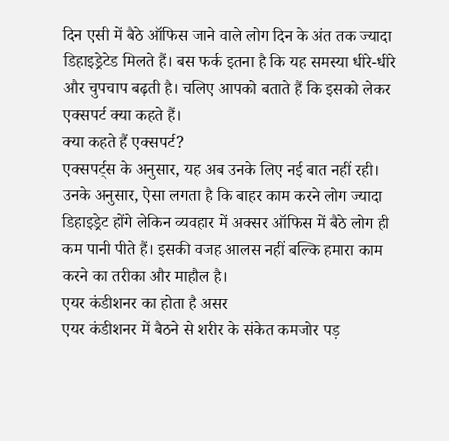दिन एसी में बैठे ऑफिस जाने वाले लोग दिन के अंत तक ज्यादा डिहाइड्रेटेड मिलते हैं। बस फर्क इतना है कि यह समस्या धीरे-धीरे और चुपचाप बढ़ती है। चलिए आपको बताते हैं कि इसको लेकर एक्सपर्ट क्या कहते हैं।
क्या कहते हैं एक्सपर्ट?
एक्सपर्ट्स के अनुसार, यह अब उनके लिए नई बात नहीं रही। उनके अनुसार, ऐसा लगता है कि बाहर काम करने लोग ज्यादा डिहाइड्रेट होंगे लेकिन व्यवहार में अक्सर ऑफिस में बैठे लोग ही कम पानी पीते हैं। इसकी वजह आलस नहीं बल्कि हमारा काम करने का तरीका और माहौल है।
एयर कंडीशनर का होता है असर
एयर कंडीशनर में बैठने से शरीर के संकेत कमजोर पड़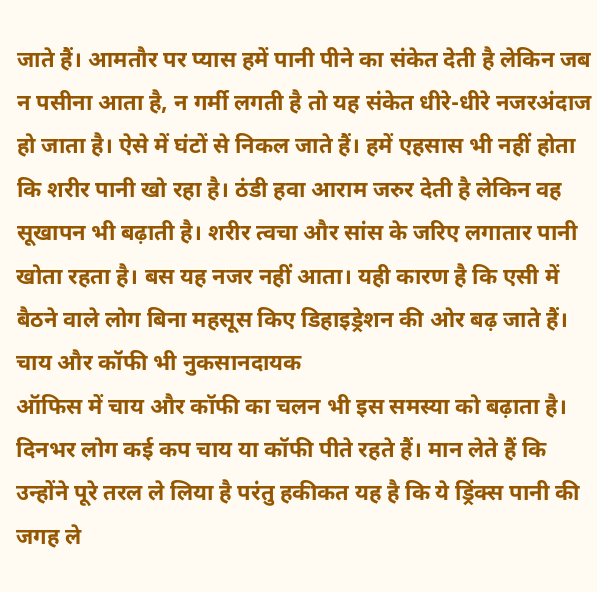जाते हैं। आमतौर पर प्यास हमें पानी पीने का संकेत देती है लेकिन जब न पसीना आता है, न गर्मी लगती है तो यह संकेत धीरे-धीरे नजरअंदाज हो जाता है। ऐसे में घंटों से निकल जाते हैं। हमें एहसास भी नहीं होता कि शरीर पानी खो रहा है। ठंडी हवा आराम जरुर देती है लेकिन वह सूखापन भी बढ़ाती है। शरीर त्वचा और सांस के जरिए लगातार पानी खोता रहता है। बस यह नजर नहीं आता। यही कारण है कि एसी में बैठने वाले लोग बिना महसूस किए डिहाइड्रेशन की ओर बढ़ जाते हैं।
चाय और कॉफी भी नुकसानदायक
ऑफिस में चाय और कॉफी का चलन भी इस समस्या को बढ़ाता है। दिनभर लोग कई कप चाय या कॉफी पीते रहते हैं। मान लेते हैं कि उन्होंने पूरे तरल ले लिया है परंतु हकीकत यह है कि ये ड्रिंक्स पानी की जगह ले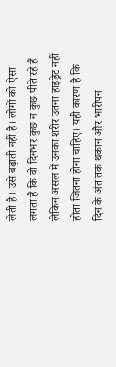लेती है। उसे बढ़ाती नहीं है। लोगों को ऐसा लगता है कि वो दिनभर कुछ न कुछ पीते रहे हैं लेकिन असल में उनका शरीर उतना हाइड्रेट नहीं होता जितना होना चाहिए। यही कारण है कि दिन के अंत तक थकान और भारीपन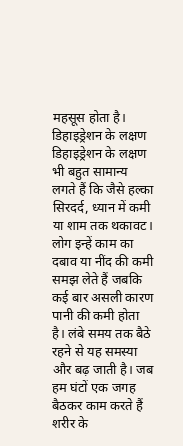महसूस होता है।
डिहाइड्रेशन के लक्षण
डिहाइड्रेशन के लक्षण भी बहुत सामान्य लगते हैं कि जैसे हल्का सिरदर्द, ध्यान में कमी या शाम तक थकावट। लोग इन्हें काम का दबाव या नींद की कमी समझ लेते हैं जबकि कई बार असली कारण पानी की कमी होता है। लंबे समय तक बैठे रहने से यह समस्या और बढ़ जाती है। जब हम घंटों एक जगह बैठकर काम करते हैं शरीर के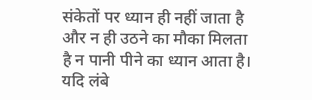संकेतों पर ध्यान ही नहीं जाता है और न ही उठने का मौका मिलता है न पानी पीने का ध्यान आता है।
यदि लंबे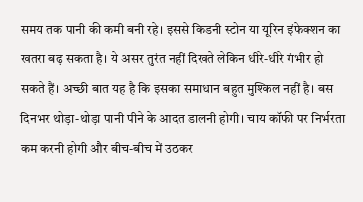समय तक पानी की कमी बनी रहे। इससे किडनी स्टोन या यूरिन इंफेक्शन का खतरा बढ़ सकता है। ये असर तुरंत नहीं दिखते लेकिन धीरे-धीरे गंभीर हो सकते हैं। अच्छी बात यह है कि इसका समाधान बहुत मुश्किल नहीं है। बस दिनभर थोड़ा-थोड़ा पानी पीने के आदत डालनी होगी। चाय कॉफी पर निर्भरता कम करनी होगी और बीच-बीच में उठकर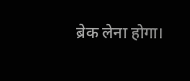ब्रेक लेना होगा।